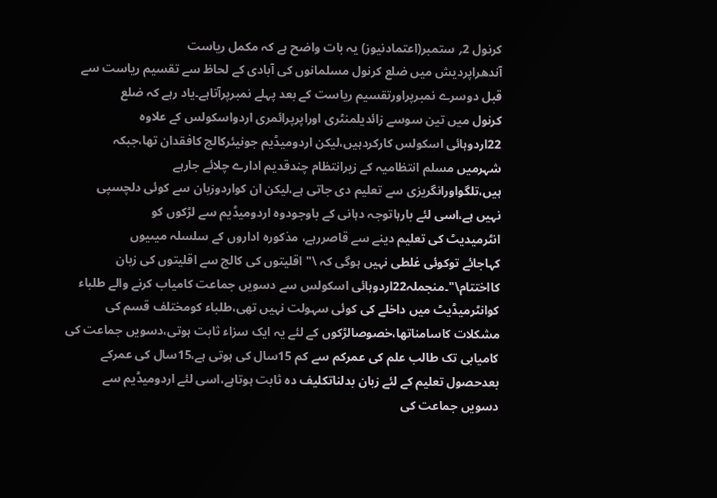کرنول 2؍ ستمبر(اعتمادنیوز) یہ بات واضح ہے کہ مکمل ریاست
آندھراپردیش میں ضلع کرنول مسلمانوں کی آبادی کے لحاظ سے تقسیم ریاست سے
قبل دوسرے نمبرپراورتقسیم ریاست کے بعد پہلے نمبرپرآتاہے۔یاد رہے کہ ضلع
کرنول میں تین سوسے زائدیلمنٹری اوراپرپرائمری اردواسکولس کے علاوہ
22اردوہائی اسکولس کارکردہیں،لیکن اردومیڈیم جونیئرکالج کافقدان تھا،جبکہ
شہرمیں مسلم انتظامیہ کے زیرانتظام چندقدیم ادارے چلائے جارہے
ہیں،تلگواورانگریزی سے تعلیم دی جاتی ہے،لیکن ان کواردوزبان سے کوئی دلچسپی
نہیں ہے،اسی لئے بارہاتوجہ دہانی کے باوجودوہ اردومیڈیم سے لڑکوں کو
انٹرمیدیٹ کی تعلیم دینے سے قاصررہے، مذکورہ اداروں کے سلسلہ میںیوں
کہاجائے توکوئی غلطی نہیں ہوگی کہ \"اقلیتوں کی کالج سے اقلیتوں کی زبان
کااختتام\"۔منجملہ22اردوہائی اسکولس سے دسویں جماعت کامیاب کرنے والے طلباء
کوانٹرمیڈیٹ میں داخلے کی کوئی سہولت نہیں تھی،طلباء کومختلف قسم کی
مشکلات کاسامناتھا،خصوصالڑکوں کے لئے یہ ایک سزاء ثابت ہوتی،دسویں جماعت کی
کامیابی تک طالب علم کی عمرکم سے کم 15سال کی ہوتی ہے،15سال کی عمرکے
بعدحصول تعلیم کے لئے زبان بدلناتکلیف دہ ثابت ہوتاہے،اسی لئے اردومیڈیم سے
دسویں جماعت کی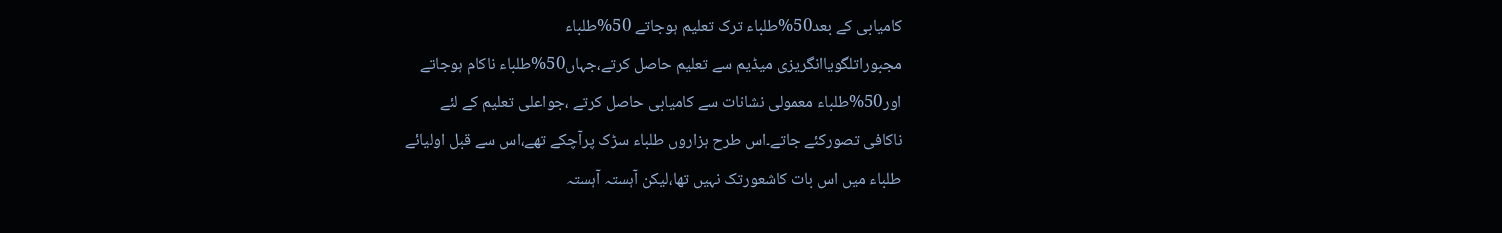کامیابی کے بعد50%طلباء ترک تعلیم ہوجاتے 50%طلباء
مجبوراتلگویاانگریزی میڈیم سے تعلیم حاصل کرتے،جہاں50%طلباء ناکام ہوجاتے
اور50%طلباء معمولی نشانات سے کامیابی حاصل کرتے ،جواعلی تعلیم کے لئے
ناکافی تصورکئے جاتے۔اس طرح ہزاروں طلباء سڑک پرآچکے تھے،اس سے قبل اولیائے
طلباء میں اس بات کاشعورتک نہیں تھا،لیکن آہستہ آہستہ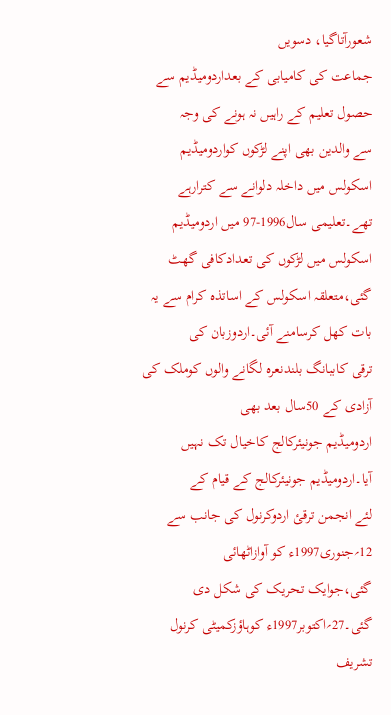شعورآتاگیا، دسویں
جماعت کی کامیابی کے بعداردومیڈیم سے حصول تعلیم کے راہیں نہ ہونے کی وجہ
سے والدین بھی اپنے لڑکوں کواردومیڈیم اسکولس میں داخلہ دلوانے سے کترارہے
تھے۔تعلیمی سال1996-97 میں اردومیڈیم اسکولس میں لڑکوں کی تعدادکافی گھٹ
گئی،متعلقہ اسکولس کے اساتذہ کرام سے یہ بات کھل کرسامنے آئی۔اردوزبان کی
ترقی کاببانگ بلندنعرہ لگانے والوں کوملک کی آزادی کے 50سال بعد بھی
اردومیڈیم جونیئرکالج کاخیال تک نہیں آیا۔اردومیڈیم جونیئرکالج کے قیام کے
لئے انجمن ترقئ اردوکرنول کی جانب سے 12؍جنوری1997ء کو آوازاٹھائی
گئی،جوایک تحریک کی شکل دی گئی۔27؍اکتوبر1997ء کوہاؤزکمیٹی کرنول تشریف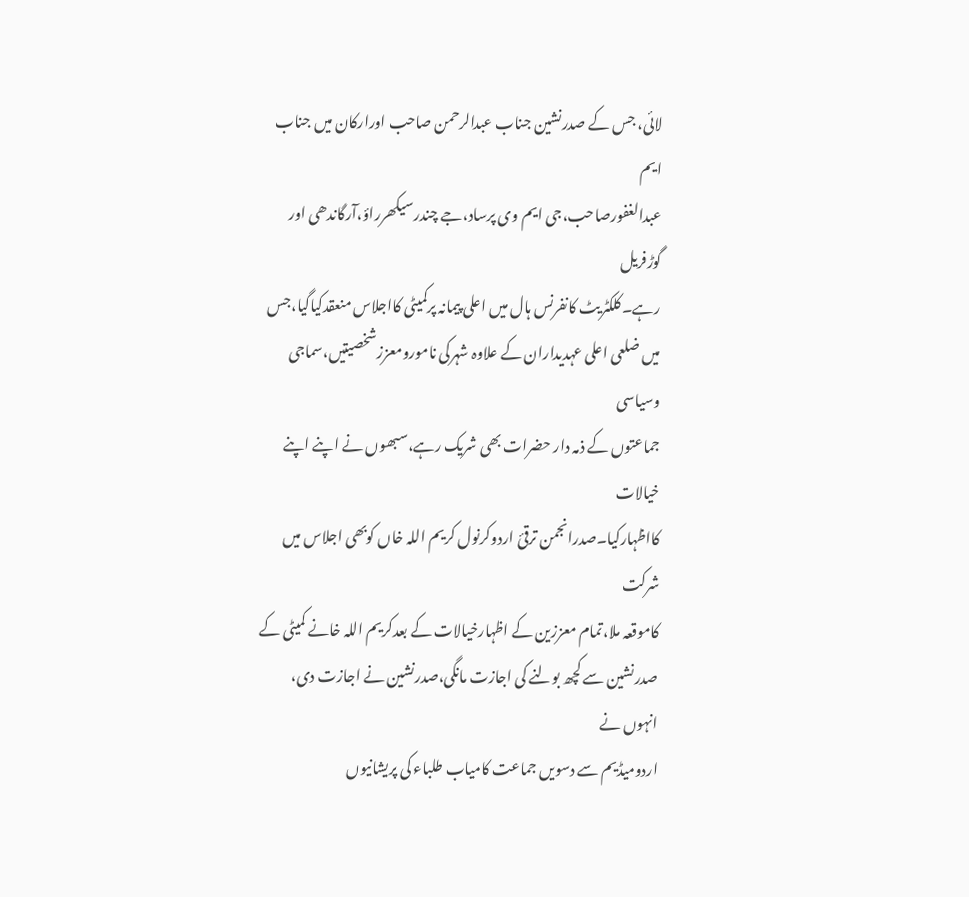لائی، جس کے صدرنشین جناب عبدالرحمن صاحب اورارکان میں جناب ایم
عبدالغفورصاحب،جی ایم وی پرساد،جے چندرسیکھرراؤ،آرگاندھی اور گوڑفریل
رہے۔کلکٹریٹ کانفرنس ہال میں اعلی پیمانہ پرکمیٹی کااجلاس منعقدکیاگیا،جس
میں ضلعی اعلی عہدیداران کے علاوہ شہرکی نامورومعززشخصیتیں،سماجی وسیاسی
جماعتوں کے ذمہ دار حضرات بھی شریک رہے،سبھوں نے اپنے اپنے خیالات
کااظہارکیا۔صدرانجمن ترقئ اردوکرنول کریم اللہ خاں کوبھی اجلاس میں شرکت
کاموقعہ ملا،تمام معززین کے اظہارخیالات کے بعدکریم اللہ خانے کمیٹی کے
صدرنشین سے کچھ بولنے کی اجازت مانگی،صدرنشین نے اجازت دی، انہوں نے
اردومیڈیم سے دسویں جماعت کامیاب طلباء کی پریشانیوں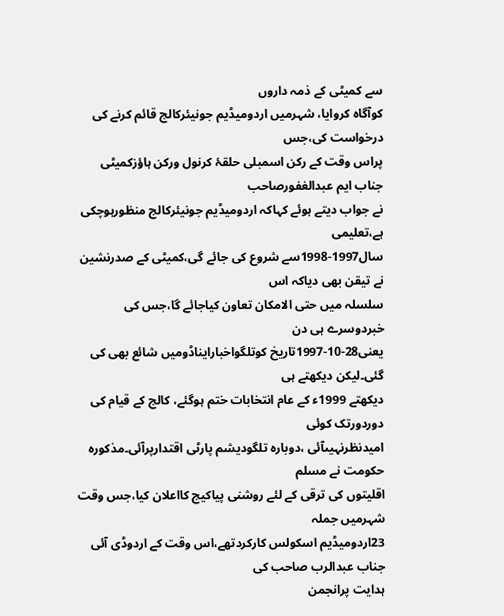سے کمیٹی کے ذمہ داروں
کوآگاہ کروایا، شہرمیں اردومیڈیم جونیئرکالج قائم کرنے کی درخواست کی،جس
پراس وقت کے رکن اسمبلی حلقۂ کرنول ورکن ہاؤزکمیٹی جناب ایم عبدالغفورصاحب
نے جواب دیتے ہوئے کہاکہ اردومیڈیم جونیئرکالج منظورہوچکی ہے،تعلیمی
سال1997-1998سے شروع کی جائے گی،کمیٹی کے صدرنشین نے تیقن بھی دیاکہ اس
سلسلہ میں حتی الامکان تعاون کیاجائے گا،جس کی خبردوسرے ہی دن
یعنی28-10-1997تاریخ کوتلگواخبارایناڈومیں شائع بھی کی گئی۔لیکن دیکھتے ہی
دیکھتے 1999ء کے عام انتخابات ختم ہوگئے، کالج کے قیام کی دوردورتک کوئی
امیدنظرنہیںآئی ،دوبارہ تلگودیشم پارٹی اقتدارپرآئی۔مذکورہ حکومت نے مسلم
اقلیتوں کی ترقی کے لئے روشنی پیاکیج کااعلان کیا،جس وقت شہرمیں جملہ
23اردومیڈیم اسکولس کارکردتھے،اس وقت کے اردوڈی آئی جناب عبدالرب صاحب کی
ہدایت پرانجمن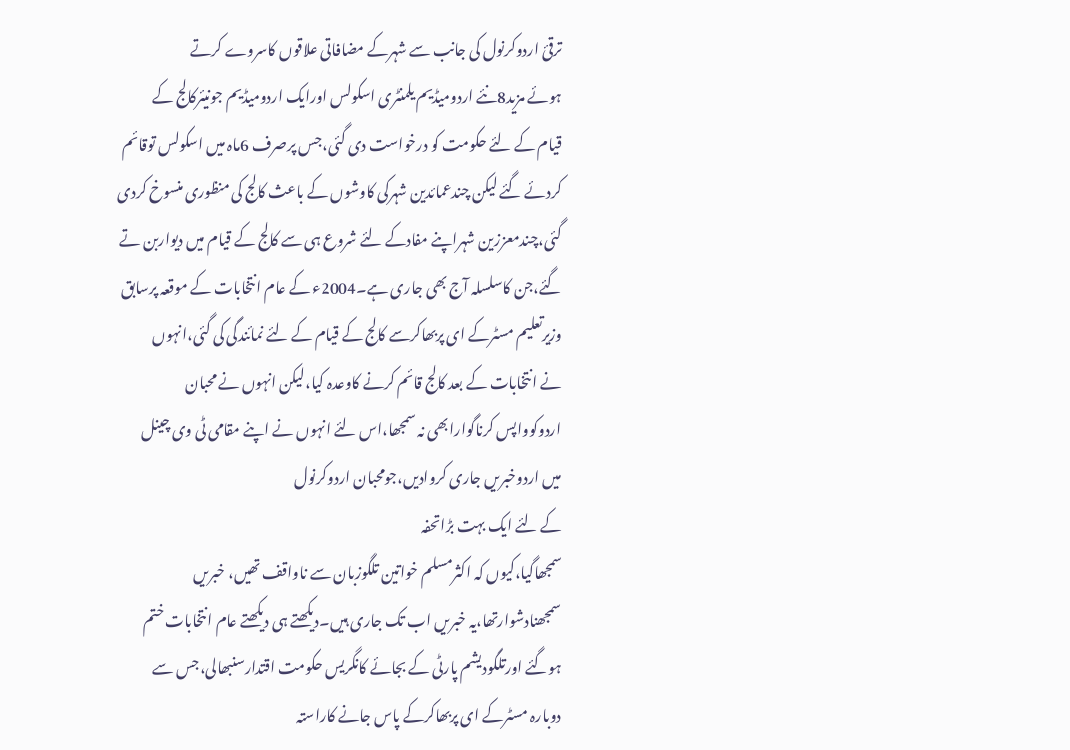ترقئ اردوکرنول کی جانب سے شہرکے مضافاتی علاقوں کاسروے کرتے
ہوئے مزید8نئے اردومیڈیم یلمنٹری اسکولس اورایک اردومیڈیم جونیئرکالج کے
قیام کے لئے حکومت کو درخواست دی گئی،جس پرصرف 6ماہ میں اسکولس توقائم
کردئے گئے لیکن چندعمائدین شہرکی کاوشوں کے باعث کالج کی منظوری منسوخ کردی
گئی،چندمعززین شہراپنے مفادکے لئے شروع ہی سے کالج کے قیام میں دیواربن تے
گئے،جن کاسلسلہ آج بھی جاری ہے۔2004ء کے عام انتخابات کے موقعہ پرسابق
وزیرتعلیم مسٹرکے ای پربھاکرسے کالج کے قیام کے لئے نمائندگی کی گئی،انہوں
نے انتخابات کے بعد کالج قائم کرنے کاوعدہ کیا،لیکن انہوں نے محبان
اردوکوواپس کرناگوارابھی نہ سمجھا،اس لئے انہوں نے اپنے مقامی ٹی وی چینل
میں اردوخبریں جاری کروادیں،جومحبان اردوکرنول
کے لئے ایک بہت بڑاتحفہ
سمجھاگیا،کیوں کہ اکثرمسلم خواتین تلگوزبان سے ناواقف تھیں، خبریں
سمجھنادشوارتھا،یہ خبریں اب تک جاری ہیں۔دیکھتے ہی دیکھتے عام انتخابات ختم
ہوگئے اورتلگودیشم پارٹی کے بجائے کانگریس حکومت اقتدارسنبھالی،جس سے
دوبارہ مسٹرکے ای پربھاکرکے پاس جانے کاراستہ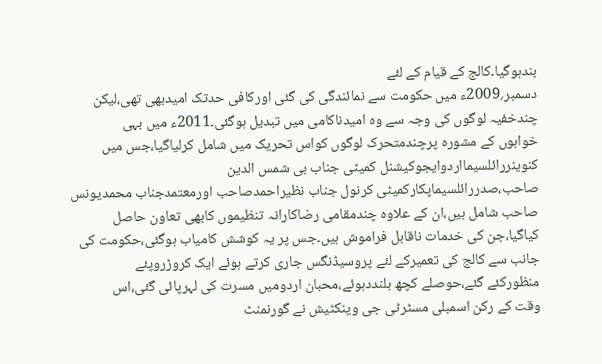بندہوگیا۔کالج کے قیام کے لئے
دسمبر؍2009ء میں حکومت سے نمائندگی کی گئی اورکافی حدتک امیدبھی تھی،لیکن
چندخفیہ لوگوں کی وجہ سے وہ امیدناکامی میں تبدیل ہوگئی۔2011ء میں بہی
خواہوں کے مشورہ پرچندمتحرک لوگوں کواس تحریک میں شامل کرلیاگیا،جس میں
کنوینررائلسیمااردوایجوکیشنل کمیٹی جناب بی شمس الدین
صاحب،صدررائلسیماپکارکمیٹی کرنول جناب نظیراحمدصاحب اورمعتمدجناب محمدیونس
صاحب شامل ہیں،ان کے علاوہ چندمقامی رضاکارانہ تنظیموں کابھی تعاون حاصل
کیاگیا،جن کی خدمات ناقابل فراموش ہیں۔جس پر یہ کوشش کامیاب ہوگئی،حکومت کی
جانب سے کالج کی تعمیرکے لئے پروسیڈنگس جاری کرتے ہوئے ایک کروڑروپئے
منظورکئے گئے،حوصلے کچھ بلنددہوئے،محبان اردومیں مسرت کی لہرپائی گئی،اس
وقت کے رکن اسمبلی مسٹرٹی جی وینکٹیش نے گورنمنٹ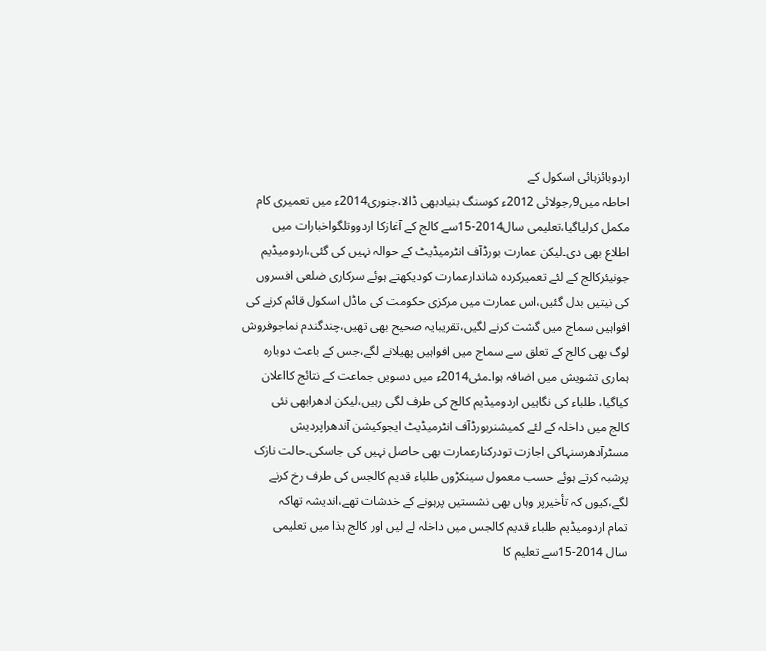اردوبائزہائی اسکول کے
احاطہ میں9؍جولائی 2012ء کوسنگ بنیادبھی ڈالا،جنوری2014ء میں تعمیری کام
مکمل کرلیاگیا،تعلیمی سال2014-15سے کالج کے آغازکا اردووتلگواخبارات میں
اطلاع بھی دی۔لیکن عمارت بورڈآف انٹرمیڈیٹ کے حوالہ نہیں کی گئی،اردومیڈیم
جونیئرکالج کے لئے تعمیرکردہ شاندارعمارت کودیکھتے ہوئے سرکاری ضلعی افسروں
کی نیتیں بدل گئیں،اس عمارت میں مرکزی حکومت کی ماڈل اسکول قائم کرنے کی
افواہیں سماج میں گشت کرنے لگیں،تقریبایہ صحیح بھی تھیں،چندگندم نماجوفروش
لوگ بھی کالج کے تعلق سے سماج میں افواہیں پھیلانے لگے،جس کے باعث دوبارہ
ہماری تشویش میں اضافہ ہوا۔مئی2014ء میں دسویں جماعت کے نتائج کااعلان
کیاگیا، طلباء کی نگاہیں اردومیڈیم کالج کی طرف لگی رہیں،لیکن ادھرابھی نئی
کالج میں داخلہ کے لئے کمیشنربورڈآف انٹرمیڈیٹ ایجوکیشن آندھراپردیش
مسٹرآدھرسنہاکی اجازت تودرکنارعمارت بھی حاصل نہیں کی جاسکی۔حالت نازک
پرشبہ کرتے ہوئے حسب معمول سینکڑوں طلباء قدیم کالجس کی طرف رخ کرنے
لگے،کیوں کہ تأخیرپر وہاں بھی نشستیں پرہونے کے خدشات تھے،اندیشہ تھاکہ
تمام اردومیڈیم طلباء قدیم کالجس میں داخلہ لے لیں اور کالج ہذا میں تعلیمی
سال 2014-15سے تعلیم کا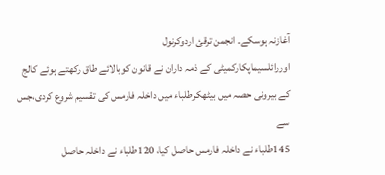آغازنہ ہوسکے۔ انجمن ترقئ اردوکرنول
اوررائلسیماپکارکمیٹی کے ذمہ داران نے قانون کوبالائے طاق رکھتے ہوئے کالج
کے بیرونی حصہ میں بیٹھکرطلباء میں داخلہ فارمس کی تقسیم شروع کردی،جس سے
145طلباء نے داخلہ فارمس حاصل کیا، 120طلباء نے داخلہ حاصل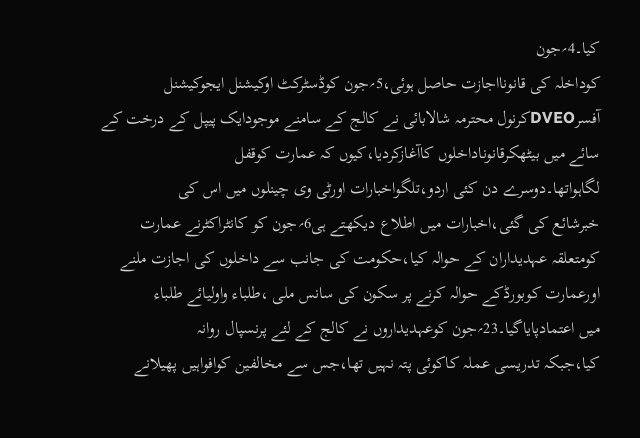کیا۔4؍جون
کوداخلہ کی قانونااجازت حاصل ہوئی،5؍جون کوڈسٹرکٹ اوکیشنل ایجوکیشنل
آفسرDVEOکرنول محترمہ شالابائی نے کالج کے سامنے موجودایک پیپل کے درخت کے
سائے میں بیٹھکرقانوناداخلوں کاآغازکردیا،کیوں کہ عمارت کوقفل
لگاہواتھا۔دوسرے دن کئی اردو،تلگواخبارات اورٹی وی چینلوں میں اس کی
خبرشائع کی گئی،اخبارات میں اطلاع دیکھتے ہی6؍جون کو کانٹراکٹرنے عمارت
کومتعلقہ عہدیداران کے حوالہ کیا،حکومت کی جانب سے داخلوں کی اجازت ملنے
اورعمارت کوبورڈکے حوالہ کرنے پر سکون کی سانس ملی ،طلباء واولیائے طلباء
میں اعتمادپایاگیا۔23؍جون کوعہدیداروں نے کالج کے لئے پرنسپال روانہ
کیا،جبکہ تدریسی عملہ کاکوئی پتہ نہیں تھا،جس سے مخالفین کوافواہیں پھیلانے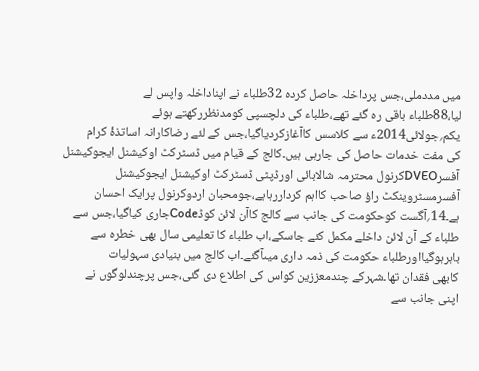میں مددملی،جس پرداخلہ حاصل کردہ 32طلباء نے اپناداخلہ واپس لے
لیا،88طلباء باقی رہ گئے تھے،طلباء کی دلچسپی کومدنظررکھتے ہوئے
یکم؍جولائی2014ء سے کلاسس کاآغازکردیاگیا،جس کے لئے رضاکارانہ اساتذۂ کرام
کی مفت خدمات حاصل کی جارہی ہیں۔کالج کے قیام میں ڈسٹرکٹ اوکیشنل ایجوکیشنل
آفسرDVEOکرنول محترمہ شالابائی اورڈپٹی ڈسٹرکٹ اوکیشنل ایجوکیشنل
آفسرمسٹروینکٹ راؤ صاحب کااہم کرداررہاہے،جومحبان اردوکرنول پرایک احسان
ہے۔14؍آگست کوحکومت کی جانب سے کالج کاآن لائن کوڈCodeجاری کیاگیا،جس سے
طلباء کے آن لائن داخلے مکمل کئے جاسکے،اب طلباء کا تعلیمی سال بھی خطرہ سے
باہرہوگیااورطلباء حکومت کی ذمہ داری میںآگئے۔اب کالج میں بنیادی سہولیات
کابھی فقدان تھا۔شہرکے چندمعززین کواس کی اطلاع دی گئی،جس پرچندلوگوں نے
اپنی جانب سے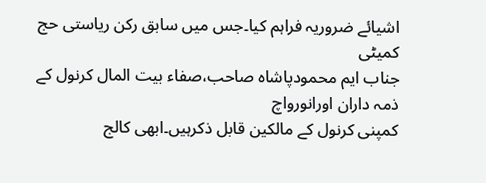اشیائے ضروریہ فراہم کیا۔جس میں سابق رکن ریاستی حج کمیٹی
جناب ایم محمودپاشاہ صاحب،صفاء بیت المال کرنول کے ذمہ داران اورانورواچ
کمپنی کرنول کے مالکین قابل ذکرہیں۔ابھی کالج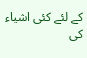کے لئے کئی اشیاء کی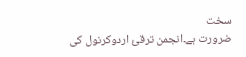سخت
ضرورت ہے۔انجمن ترقئ اردوکرنول کی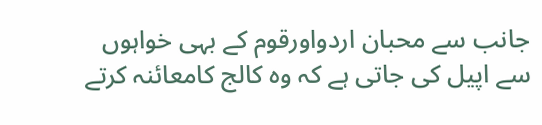جانب سے محبان اردواورقوم کے بہی خواہوں
سے اپیل کی جاتی ہے کہ وہ کالج کامعائنہ کرتے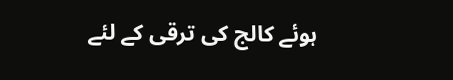ہوئے کالج کی ترقی کے لئے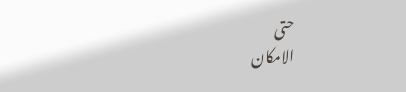حتی
الامکان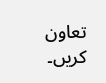تعاون کریں۔